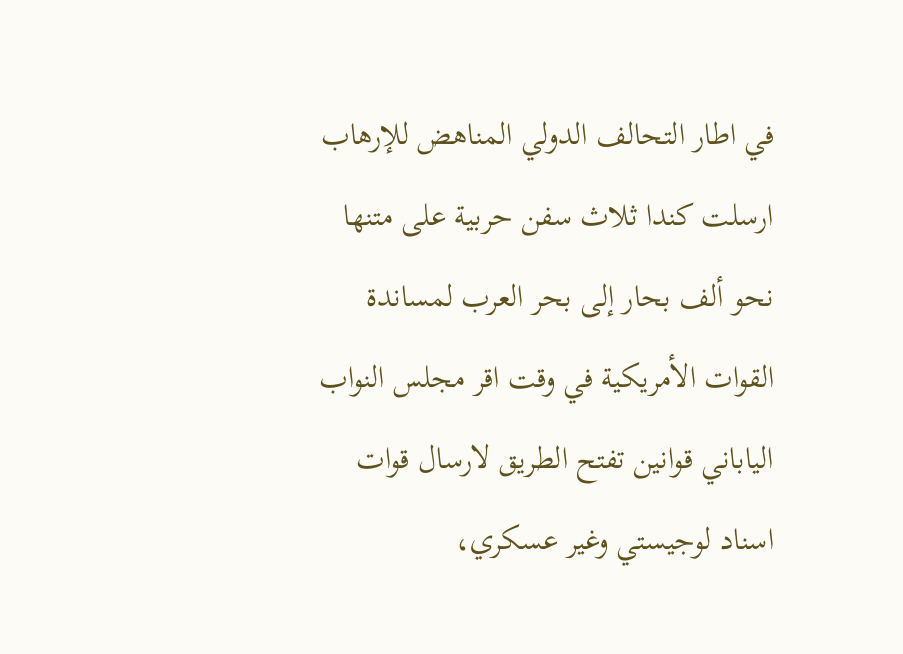في اطار التحالف الدولي المناهض للإرهاب ارسلت كندا ثلاث سفن حربية على متنها نحو ألف بحار إلى بحر العرب لمساندة القوات الأمريكية في وقت اقر مجلس النواب الياباني قوانين تفتح الطريق لارسال قوات اسناد لوجيستي وغير عسكري،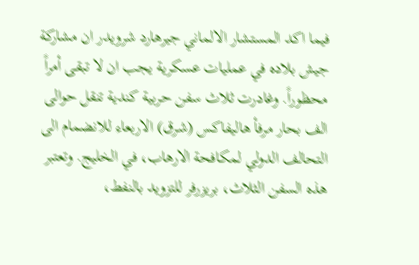فيما اكد المستشار الالماني جيرهارد شرويدر ان مشاركة جيش بلاده في عمليات عسكرية يجب ان لا تبقى أمراً محظوراً. وغادرت ثلاث سفن حربية كندية تنقل حوالى الف بحار مرفأ هاليفاكس (شرق) الاربعاء للانضمام الى التحالف الدولي لمكافحة الارهاب، في الخليج. وتعتبر هذه السفن الثلاث، بريزرفر للتزويد بالنفط،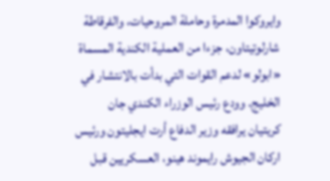وايروكوا المدمرة وحاملة المروحيات، والفرقاطة شارلوتيتاون، جزءا من العملية الكندية المسماة «ابولو» لدعم القوات التي بدأت بالانتشار في الخليج. وودع رئيس الوزراء الكندي جان كريتيان يرافقه وزير الدفاع أرت ايجليتون ورئيس اركان الجيوش رايموند هينو، العسكريين قبل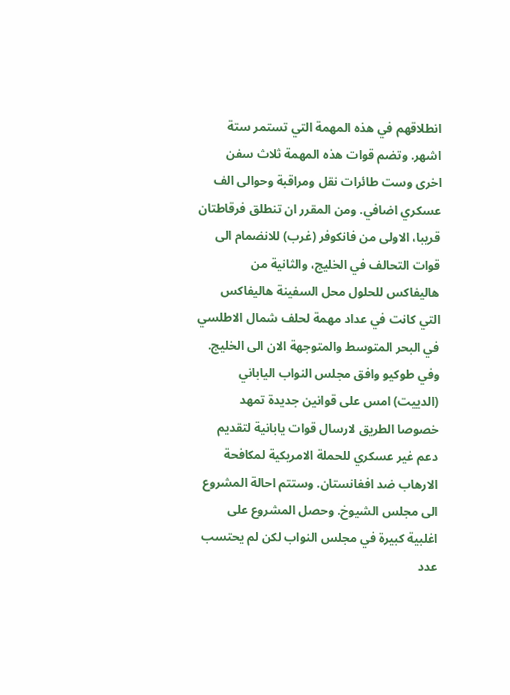انطلاقهم في هذه المهمة التي تستمر ستة اشهر. وتضم قوات هذه المهمة ثلاث سفن اخرى وست طائرات نقل ومراقبة وحوالى الف عسكري اضافي. ومن المقرر ان تنطلق فرقاطتان قريبا، الاولى من فانكوفر (غرب) للانضمام الى قوات التحالف في الخليج، والثانية من هاليفاكس للحلول محل السفينة هاليفاكس التي كانت في عداد مهمة لحلف شمال الاطلسي في البحر المتوسط والمتوجهة الان الى الخليج. وفي طوكيو وافق مجلس النواب الياباني (الدييت) امس على قوانين جديدة تمهد خصوصا الطريق لارسال قوات يابانية لتقديم دعم غير عسكري للحملة الامريكية لمكافحة الارهاب ضد افغانستان. وستتم احالة المشروع الى مجلس الشيوخ. وحصل المشروع على اغلبية كبيرة في مجلس النواب لكن لم يحتسب عدد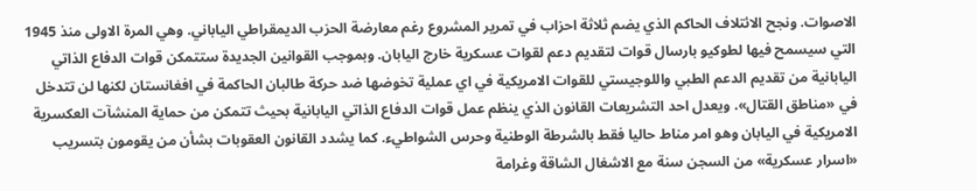الاصوات. ونجح الائتلاف الحاكم الذي يضم ثلاثة احزاب في تمرير المشروع رغم معارضة الحزب الديمقراطي الياباني. وهي المرة الاولى منذ 1945 التي سيسمح فيها لطوكيو بارسال قوات لتقديم دعم لقوات عسكرية خارج اليابان. وبموجب القوانين الجديدة ستتمكن قوات الدفاع الذاتي اليابانية من تقديم الدعم الطبي واللوجيستي للقوات الامريكية في اي عملية تخوضها ضد حركة طالبان الحاكمة في افغانستان لكنها لن تتدخل في «مناطق القتال». ويعدل احد التشريعات القانون الذي ينظم عمل قوات الدفاع الذاتي اليابانية بحيث تتمكن من حماية المنشآت العكسرية الامريكية في اليابان وهو امر مناط حاليا فقط بالشرطة الوطنية وحرس الشواطيء. كما يشدد القانون العقوبات بشأن من يقومون بتسريب «اسرار عسكرية» من السجن سنة مع الاشغال الشاقة وغرامة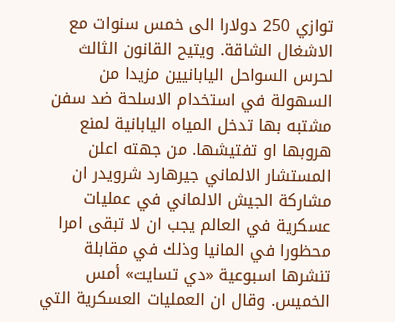توازي 250 دولارا الى خمس سنوات مع الاشغال الشاقة. ويتيح القانون الثالث لحرس السواحل اليابانيين مزيدا من السهولة في استخدام الاسلحة ضد سفن مشتبه بها تدخل المياه اليابانية لمنع هروبها او تفتيشها. من جهته اعلن المستشار الالماني جيرهارد شرويدر ان مشاركة الجيش الالماني في عمليات عسكرية في العالم يجب ان لا تبقى امرا محظورا في المانيا وذلك في مقابلة تنشرها اسبوعية «دي تسايت» أمس الخميس. وقال ان العمليات العسكرية التي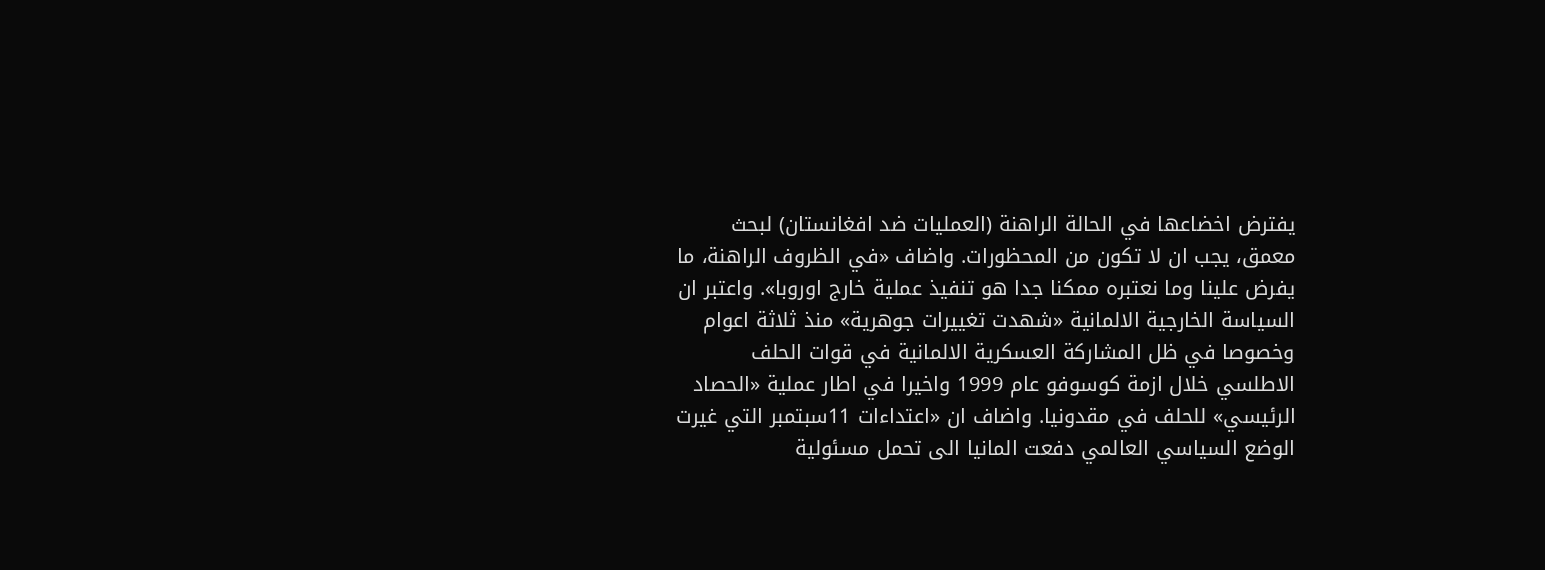يفترض اخضاعها في الحالة الراهنة (العمليات ضد افغانستان) لبحث معمق، يجب ان لا تكون من المحظورات. واضاف «في الظروف الراهنة، ما يفرض علينا وما نعتبره ممكنا جدا هو تنفيذ عملية خارج اوروبا». واعتبر ان السياسة الخارجية الالمانية «شهدت تغييرات جوهرية» منذ ثلاثة اعوام وخصوصا في ظل المشاركة العسكرية الالمانية في قوات الحلف الاطلسي خلال ازمة كوسوفو عام 1999 واخيرا في اطار عملية «الحصاد الرئيسي» للحلف في مقدونيا. واضاف ان «اعتداءات 11سبتمبر التي غيرت الوضع السياسي العالمي دفعت المانيا الى تحمل مسئولية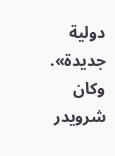دولية جديدة». وكان شرويدر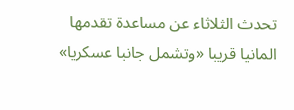تحدث الثلاثاء عن مساعدة تقدمها المانيا قريبا «وتشمل جانبا عسكريا»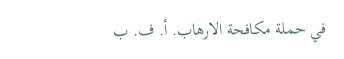في حملة مكافحة الارهاب. أ. ف. ب